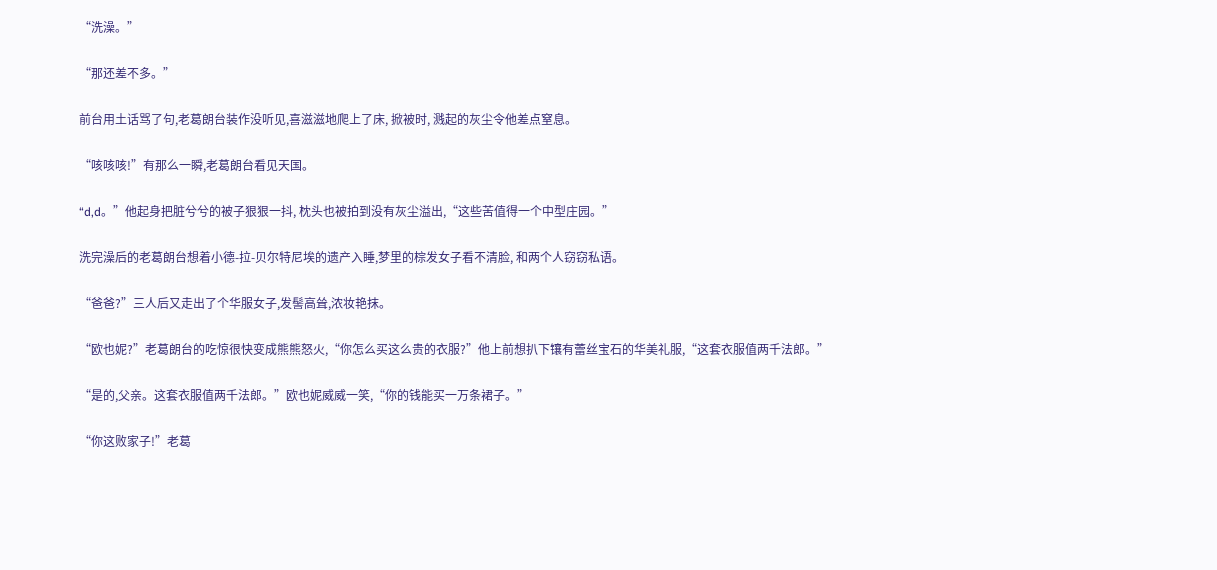“洗澡。”

“那还差不多。”

前台用土话骂了句,老葛朗台装作没听见,喜滋滋地爬上了床, 掀被时, 溅起的灰尘令他差点窒息。

“咳咳咳!”有那么一瞬,老葛朗台看见天国。

“d,d。”他起身把脏兮兮的被子狠狠一抖, 枕头也被拍到没有灰尘溢出,“这些苦值得一个中型庄园。”

洗完澡后的老葛朗台想着小德-拉-贝尔特尼埃的遗产入睡,梦里的棕发女子看不清脸, 和两个人窃窃私语。

“爸爸?”三人后又走出了个华服女子,发髻高耸,浓妆艳抹。

“欧也妮?”老葛朗台的吃惊很快变成熊熊怒火,“你怎么买这么贵的衣服?”他上前想扒下镶有蕾丝宝石的华美礼服,“这套衣服值两千法郎。”

“是的,父亲。这套衣服值两千法郎。”欧也妮威威一笑,“你的钱能买一万条裙子。”

“你这败家子!”老葛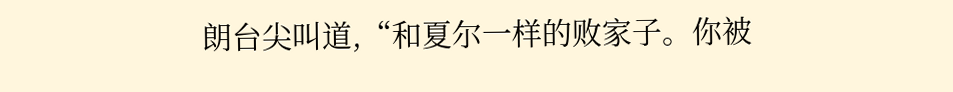朗台尖叫道,“和夏尔一样的败家子。你被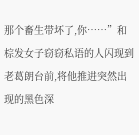那个畜生带坏了,你……”和棕发女子窃窃私语的人闪现到老葛朗台前,将他推进突然出现的黑色深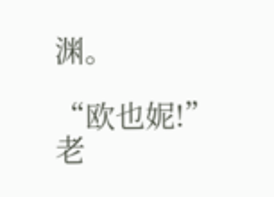渊。

“欧也妮!”老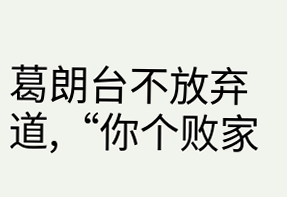葛朗台不放弃道,“你个败家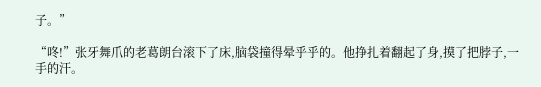子。”

“咚!”张牙舞爪的老葛朗台滚下了床,脑袋撞得晕乎乎的。他挣扎着翻起了身,摸了把脖子,一手的汗。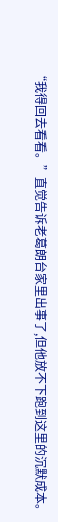“我得回去看看。”直觉告诉老葛朗台家里出事了,但他放不下跑到这里的沉默成本。